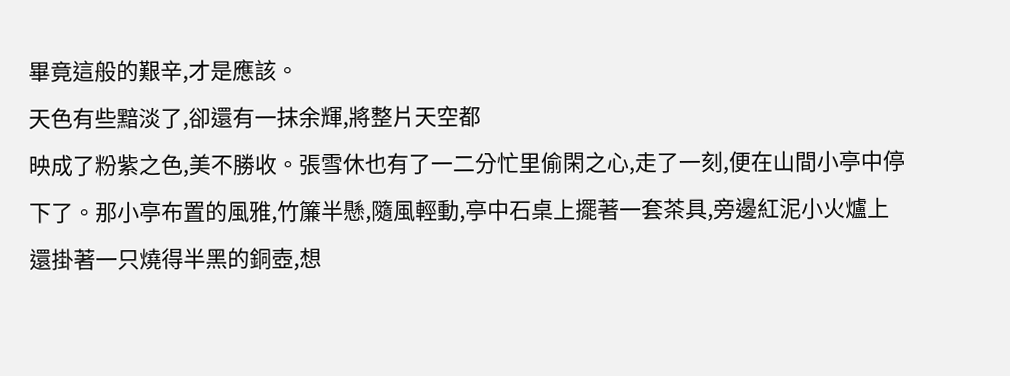畢竟這般的艱辛,才是應該。
天色有些黯淡了,卻還有一抹余輝,將整片天空都
映成了粉紫之色,美不勝收。張雪休也有了一二分忙里偷閑之心,走了一刻,便在山間小亭中停下了。那小亭布置的風雅,竹簾半懸,隨風輕動,亭中石桌上擺著一套茶具,旁邊紅泥小火爐上還掛著一只燒得半黑的銅壺,想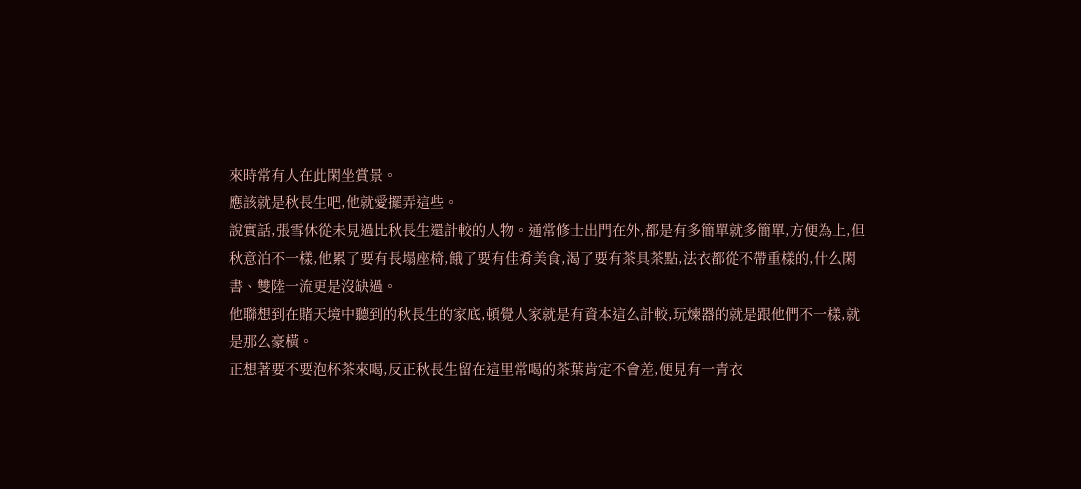來時常有人在此閑坐賞景。
應該就是秋長生吧,他就愛擺弄這些。
說實話,張雪休從未見過比秋長生還計較的人物。通常修士出門在外,都是有多簡單就多簡單,方便為上,但秋意泊不一樣,他累了要有長塌座椅,餓了要有佳肴美食,渴了要有茶具茶點,法衣都從不帶重樣的,什么閑書、雙陸一流更是沒缺過。
他聯想到在賭天境中聽到的秋長生的家底,頓覺人家就是有資本這么計較,玩煉器的就是跟他們不一樣,就是那么豪橫。
正想著要不要泡杯茶來喝,反正秋長生留在這里常喝的茶葉肯定不會差,便見有一青衣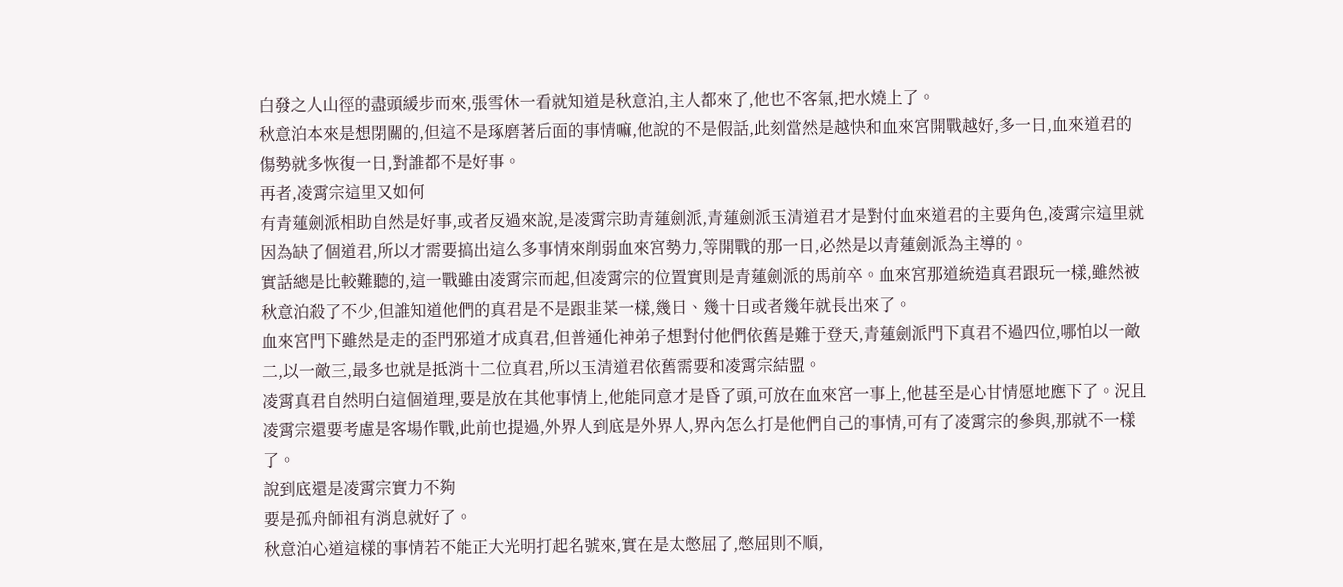白發之人山徑的盡頭緩步而來,張雪休一看就知道是秋意泊,主人都來了,他也不客氣,把水燒上了。
秋意泊本來是想閉關的,但這不是琢磨著后面的事情嘛,他說的不是假話,此刻當然是越快和血來宮開戰越好,多一日,血來道君的傷勢就多恢復一日,對誰都不是好事。
再者,凌霄宗這里又如何
有青蓮劍派相助自然是好事,或者反過來說,是凌霄宗助青蓮劍派,青蓮劍派玉清道君才是對付血來道君的主要角色,凌霄宗這里就因為缺了個道君,所以才需要搞出這么多事情來削弱血來宮勢力,等開戰的那一日,必然是以青蓮劍派為主導的。
實話總是比較難聽的,這一戰雖由凌霄宗而起,但凌霄宗的位置實則是青蓮劍派的馬前卒。血來宮那道統造真君跟玩一樣,雖然被秋意泊殺了不少,但誰知道他們的真君是不是跟韭菜一樣,幾日、幾十日或者幾年就長出來了。
血來宮門下雖然是走的歪門邪道才成真君,但普通化神弟子想對付他們依舊是難于登天,青蓮劍派門下真君不過四位,哪怕以一敵二,以一敵三,最多也就是抵消十二位真君,所以玉清道君依舊需要和凌霄宗結盟。
凌霄真君自然明白這個道理,要是放在其他事情上,他能同意才是昏了頭,可放在血來宮一事上,他甚至是心甘情愿地應下了。況且凌霄宗還要考慮是客場作戰,此前也提過,外界人到底是外界人,界內怎么打是他們自己的事情,可有了凌霄宗的參與,那就不一樣了。
說到底還是凌霄宗實力不夠
要是孤舟師祖有消息就好了。
秋意泊心道這樣的事情若不能正大光明打起名號來,實在是太憋屈了,憋屈則不順,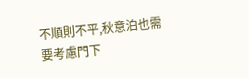不順則不平,秋意泊也需要考慮門下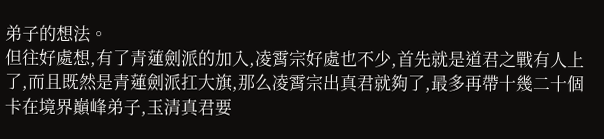弟子的想法。
但往好處想,有了青蓮劍派的加入,凌霄宗好處也不少,首先就是道君之戰有人上了,而且既然是青蓮劍派扛大旗,那么凌霄宗出真君就夠了,最多再帶十幾二十個卡在境界巔峰弟子,玉清真君要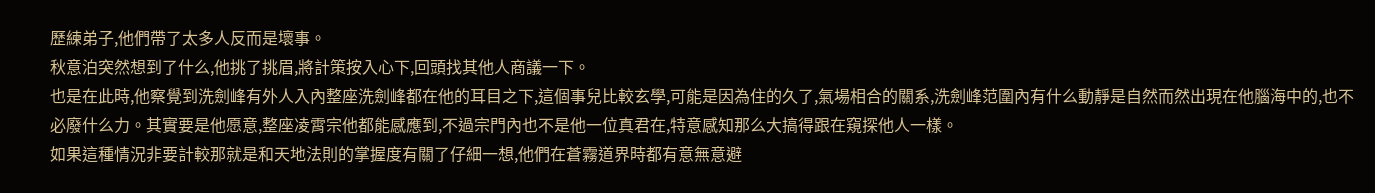歷練弟子,他們帶了太多人反而是壞事。
秋意泊突然想到了什么,他挑了挑眉,將計策按入心下,回頭找其他人商議一下。
也是在此時,他察覺到洗劍峰有外人入內整座洗劍峰都在他的耳目之下,這個事兒比較玄學,可能是因為住的久了,氣場相合的關系,洗劍峰范圍內有什么動靜是自然而然出現在他腦海中的,也不必廢什么力。其實要是他愿意,整座凌霄宗他都能感應到,不過宗門內也不是他一位真君在,特意感知那么大搞得跟在窺探他人一樣。
如果這種情況非要計較那就是和天地法則的掌握度有關了仔細一想,他們在蒼霧道界時都有意無意避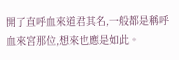開了直呼血來道君其名,一般都是稱呼血來宮那位,想來也應是如此。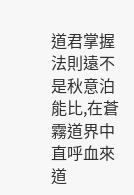道君掌握法則遠不是秋意泊能比,在蒼霧道界中直呼血來道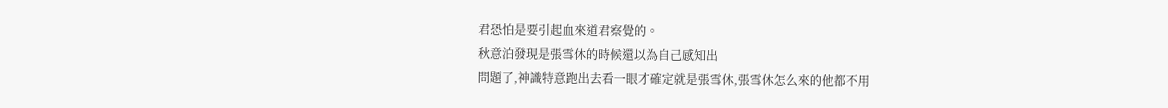君恐怕是要引起血來道君察覺的。
秋意泊發現是張雪休的時候還以為自己感知出
問題了,神識特意跑出去看一眼才確定就是張雪休,張雪休怎么來的他都不用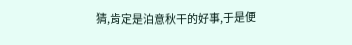猜,肯定是泊意秋干的好事,于是便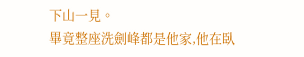下山一見。
畢竟整座洗劍峰都是他家,他在臥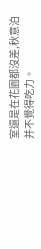室還是在花園都沒差,秋意泊并不覺得吃力。